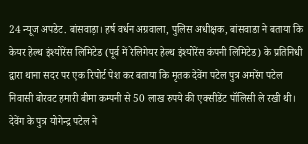24 न्यूज अपडेट. बांसवाड़ा। हर्ष वर्धन अग्रवाला, पुलिस अधीक्षक, बांसवाडा ने बताया कि केयर हेल्थ इंश्योरेंस लिमिटेड (पूर्व में रेलिगेयर हेल्थ इंश्योरेंस कंपनी लिमिटेड) के प्रतिनिधी द्वारा थाना सदर पर एक रिपोर्ट पेश कर बताया कि मृतक देवेंग पटेल पुत्र अमरेंग पटेल निवासी बोरवट हमारी बीमा कम्पनी से 50 लाख रुपये की एक्सीडेंट पॉलिसी ले रखी थी। देवेंग के पुत्र योगेन्द्र पटेल ने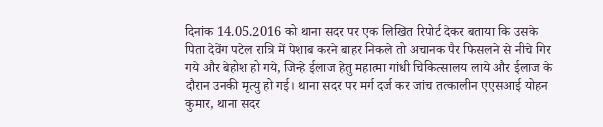दिनांक 14.05.2016 को थाना सदर पर एक लिखित रिपोर्ट देकर बताया कि उसके पिता देवेंग पटेल रात्रि में पेशाब करने बाहर निकले तो अचानक पैर फिसलने से नीचे गिर गये और बेहोश हो गये, जिन्हे ईलाज हेतु महात्मा गांधी चिकित्सालय लाये और ईलाज के दौरान उनकी मृत्यु हो गई। थाना सदर पर मर्ग दर्ज कर जांच तत्कालीन एएसआई योहन कुमार, थाना सदर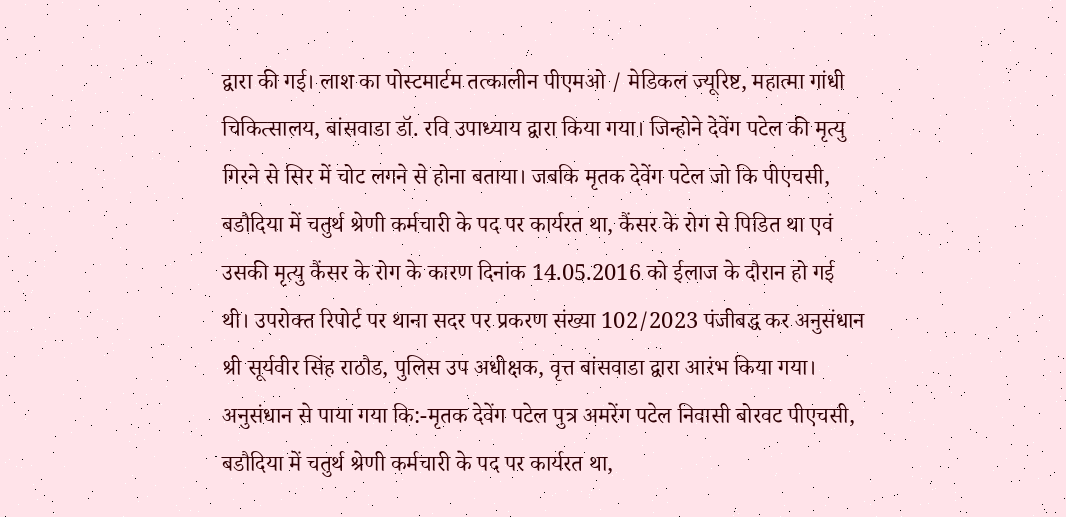द्वारा की गई। लाश का पोस्टमार्टम तत्कालीन पीएमओ / मेडिकल ज्यूरिष्ट, महात्मा गांधी चिकित्सालय, बांसवाडा डॉ. रवि उपाध्याय द्वारा किया गया। जिन्होने देवेंग पटेल की मृत्यु गिरने से सिर में चोट लगने से होना बताया। जबकि मृतक देवेंग पटेल जो कि पीएचसी, बडौदिया में चतुर्थ श्रेणी कर्मचारी के पद पर कार्यरत था, कैंसर के रोग से पिडित था एवं उसकी मृत्यु कैंसर के रोग के कारण दिनांक 14.05.2016 को ईलाज के दौरान हो गई थी। उपरोक्त रिपोर्ट पर थाना सदर पर प्रकरण संख्या 102/2023 पंजीबद्ध कर अनुसंधान श्री सूर्यवीर सिंह राठौड, पुलिस उप अधीक्षक, वृत्त बांसवाडा द्वारा आरंभ किया गया। अनुसंधान से पाया गया कि:-मृतक देवेंग पटेल पुत्र अमरेंग पटेल निवासी बोरवट पीएचसी, बडौदिया में चतुर्थ श्रेणी कर्मचारी के पद पर कार्यरत था,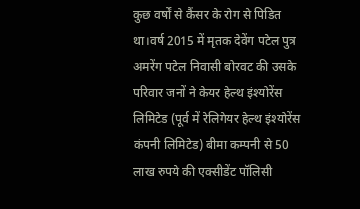कुछ वर्षों से कैंसर के रोग से पिडित था।वर्ष 2015 में मृतक देवेंग पटेल पुत्र अमरेंग पटेल निवासी बोरवट की उसके परिवार जनों ने केयर हेल्थ इंश्योरेंस लिमिटेड (पूर्व में रेलिगेयर हेल्थ इंश्योरेंस कंपनी लिमिटेड) बीमा कम्पनी से 50 लाख रुपये की एक्सीडेंट पॉलिसी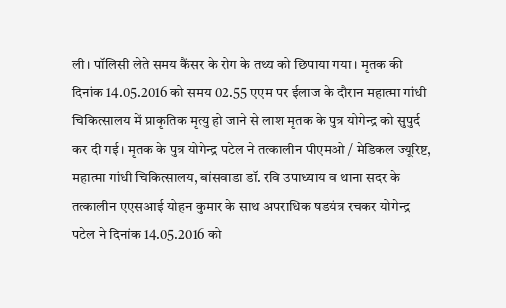ली। पॉलिसी लेते समय कैंसर के रोग के तथ्य को छिपाया गया। मृतक की दिनांक 14.05.2016 को समय 02.55 एएम पर ईलाज के दौरान महात्मा गांधी चिकित्सालय में प्राकृतिक मृत्यु हो जाने से लाश मृतक के पुत्र योगेन्द्र को सुपुर्द कर दी गई। मृतक के पुत्र योगेन्द्र पटेल ने तत्कालीन पीएमओ / मेडिकल ज्यूरिष्ट, महात्मा गांधी चिकित्सालय, बांसवाडा डॉ. रवि उपाध्याय व थाना सदर के तत्कालीन एएसआई योहन कुमार के साथ अपराधिक षडयंत्र रचकर योगेन्द्र पटेल ने दिनांक 14.05.2016 को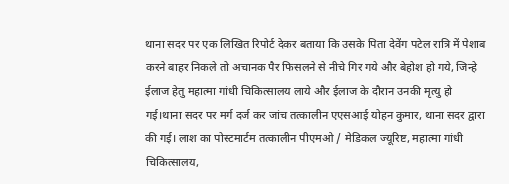थाना सदर पर एक लिखित रिपोर्ट देकर बताया कि उसके पिता देवेंग पटेल रात्रि में पेशाब करने बाहर निकले तो अचानक पैर फिसलने से नीचे गिर गये और बेहोश हो गये, जिन्हे ईलाज हेतु महात्मा गांधी चिकित्सालय लाये और ईलाज के दौरान उनकी मृत्यु हो गई।थाना सदर पर मर्ग दर्ज कर जांच तत्कालीन एएसआई योहन कुमार, थाना सदर द्वारा की गई। लाश का पोस्टमार्टम तत्कालीन पीएमओ / मेडिकल ज्यूरिष्ट, महात्मा गांधी चिकित्सालय,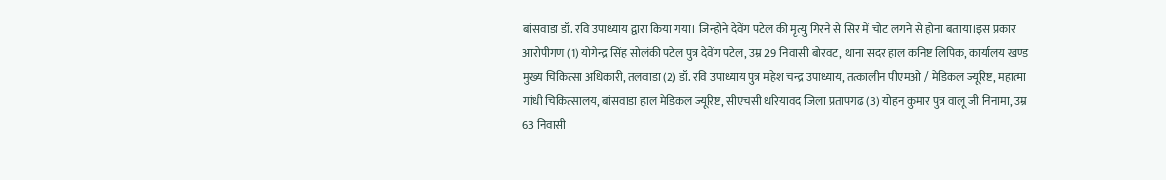बांसवाडा डॉ. रवि उपाध्याय द्वारा किया गया। जिन्होने देवेंग पटेल की मृत्यु गिरने से सिर में चोट लगने से होना बताया।इस प्रकार आरोपीगण (1) योगेन्द्र सिंह सोलंकी पटेल पुत्र देवेंग पटेल, उम्र 29 निवासी बोरवट, थाना सदर हाल कनिष्ट लिपिक, कार्यालय खण्ड मुख्य चिकित्सा अधिकारी, तलवाडा (2) डॉ. रवि उपाध्याय पुत्र महेश चन्द्र उपाध्याय, तत्कालीन पीएमओ / मेडिकल ज्यूरिष्ट, महात्मा गांधी चिकित्सालय, बांसवाडा हाल मेडिकल ज्यूरिष्ट, सीएचसी धरियावद जिला प्रतापगढ (3) योहन कुमार पुत्र वालू जी निनामा, उम्र 63 निवासी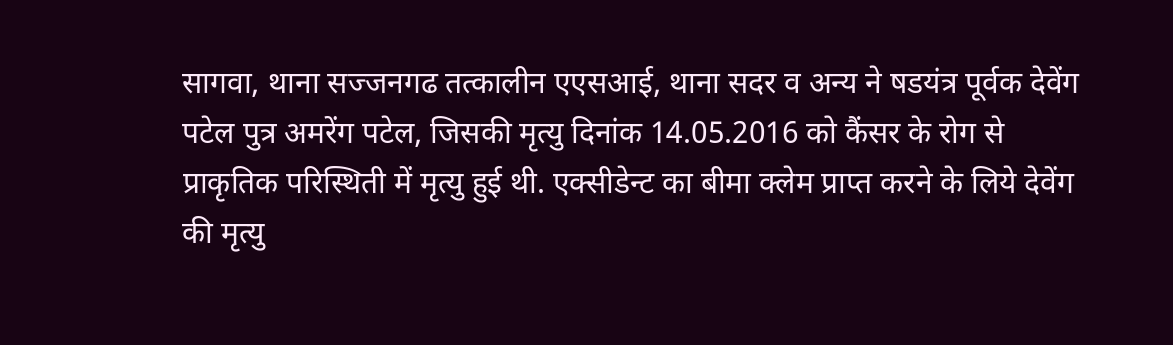सागवा, थाना सज्जनगढ तत्कालीन एएसआई, थाना सदर व अन्य ने षडयंत्र पूर्वक देवेंग पटेल पुत्र अमरेंग पटेल, जिसकी मृत्यु दिनांक 14.05.2016 को कैंसर के रोग से प्राकृतिक परिस्थिती में मृत्यु हुई थी. एक्सीडेन्ट का बीमा क्लेम प्राप्त करने के लिये देवेंग की मृत्यु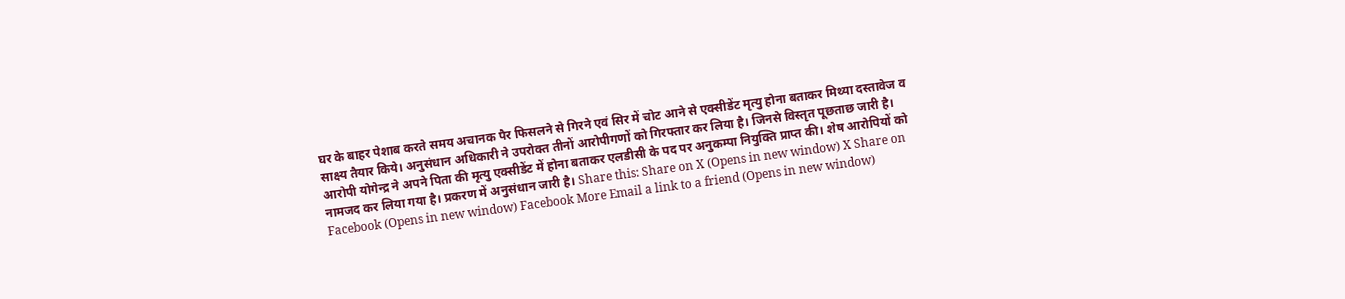घर के बाहर पेशाब करते समय अचानक पैर फिसलने से गिरने एवं सिर में चोट आने से एक्सीडेंट मृत्यु होना बताकर मिथ्या दस्तावेज व साक्ष्य तैयार किये। अनुसंधान अधिकारी ने उपरोक्त तीनों आरोपीगणों को गिरफ्तार कर लिया है। जिनसे विस्तृत पूछताछ जारी है। आरोपी योगेन्द्र ने अपने पिता की मृत्यु एक्सीडेंट में होना बताकर एलडीसी के पद पर अनुकम्पा नियुक्ति प्राप्त की। शेष आरोपियों को नामजद कर लिया गया है। प्रकरण में अनुसंधान जारी है। Share this: Share on X (Opens in new window) X Share on Facebook (Opens in new window) Facebook More Email a link to a friend (Opens in new window)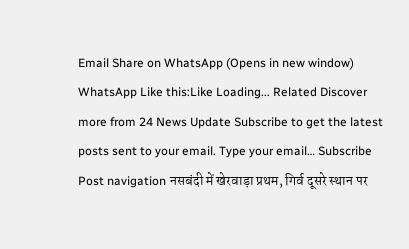Email Share on WhatsApp (Opens in new window) WhatsApp Like this:Like Loading... Related Discover more from 24 News Update Subscribe to get the latest posts sent to your email. Type your email… Subscribe Post navigation नसबंदी में खेरवाड़ा प्रथम, गिर्व दूसरे स्थान पर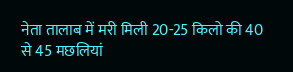नेता तालाब में मरी मिली 20-25 किलो की 40 से 45 मछलियां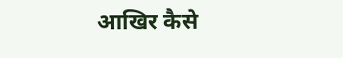आखिर कैसे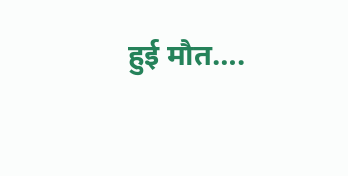हुई मौत….